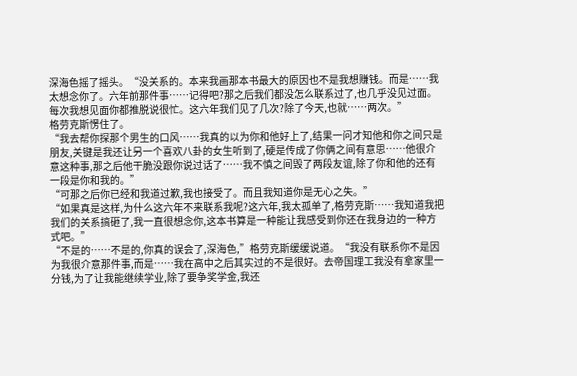深海色摇了摇头。“没关系的。本来我画那本书最大的原因也不是我想赚钱。而是……我太想念你了。六年前那件事……记得吧?那之后我们都没怎么联系过了,也几乎没见过面。每次我想见面你都推脱说很忙。这六年我们见了几次?除了今天,也就……两次。”
格劳克斯愣住了。
“我去帮你探那个男生的口风……我真的以为你和他好上了,结果一问才知他和你之间只是朋友,关键是我还让另一个喜欢八卦的女生听到了,硬是传成了你俩之间有意思……他很介意这种事,那之后他干脆没跟你说过话了……我不慎之间毁了两段友谊,除了你和他的还有一段是你和我的。”
“可那之后你已经和我道过歉,我也接受了。而且我知道你是无心之失。”
“如果真是这样,为什么这六年不来联系我呢?这六年,我太孤单了,格劳克斯……我知道我把我们的关系搞砸了,我一直很想念你,这本书算是一种能让我感受到你还在我身边的一种方式吧。”
“不是的……不是的,你真的误会了,深海色,”格劳克斯缓缓说道。“我没有联系你不是因为我很介意那件事,而是……我在高中之后其实过的不是很好。去帝国理工我没有拿家里一分钱,为了让我能继续学业,除了要争奖学金,我还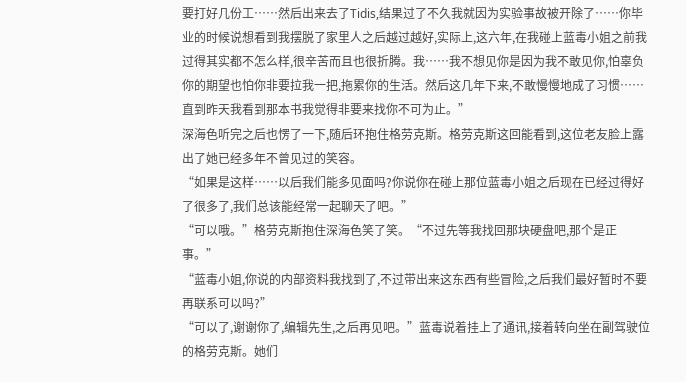要打好几份工……然后出来去了Tidis,结果过了不久我就因为实验事故被开除了……你毕业的时候说想看到我摆脱了家里人之后越过越好,实际上,这六年,在我碰上蓝毒小姐之前我过得其实都不怎么样,很辛苦而且也很折腾。我……我不想见你是因为我不敢见你,怕辜负你的期望也怕你非要拉我一把,拖累你的生活。然后这几年下来,不敢慢慢地成了习惯……直到昨天我看到那本书我觉得非要来找你不可为止。”
深海色听完之后也愣了一下,随后环抱住格劳克斯。格劳克斯这回能看到,这位老友脸上露出了她已经多年不曾见过的笑容。
“如果是这样……以后我们能多见面吗?你说你在碰上那位蓝毒小姐之后现在已经过得好了很多了,我们总该能经常一起聊天了吧。”
“可以哦。”格劳克斯抱住深海色笑了笑。“不过先等我找回那块硬盘吧,那个是正事。”
“蓝毒小姐,你说的内部资料我找到了,不过带出来这东西有些冒险,之后我们最好暂时不要再联系可以吗?”
“可以了,谢谢你了,编辑先生,之后再见吧。”蓝毒说着挂上了通讯,接着转向坐在副驾驶位的格劳克斯。她们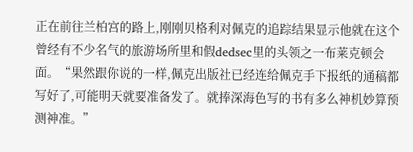正在前往兰柏宫的路上,刚刚贝格利对佩克的追踪结果显示他就在这个曾经有不少名气的旅游场所里和假dedsec里的头领之一布莱克顿会面。“果然跟你说的一样,佩克出版社已经连给佩克手下报纸的通稿都写好了,可能明天就要准备发了。就捧深海色写的书有多么神机妙算预测神准。”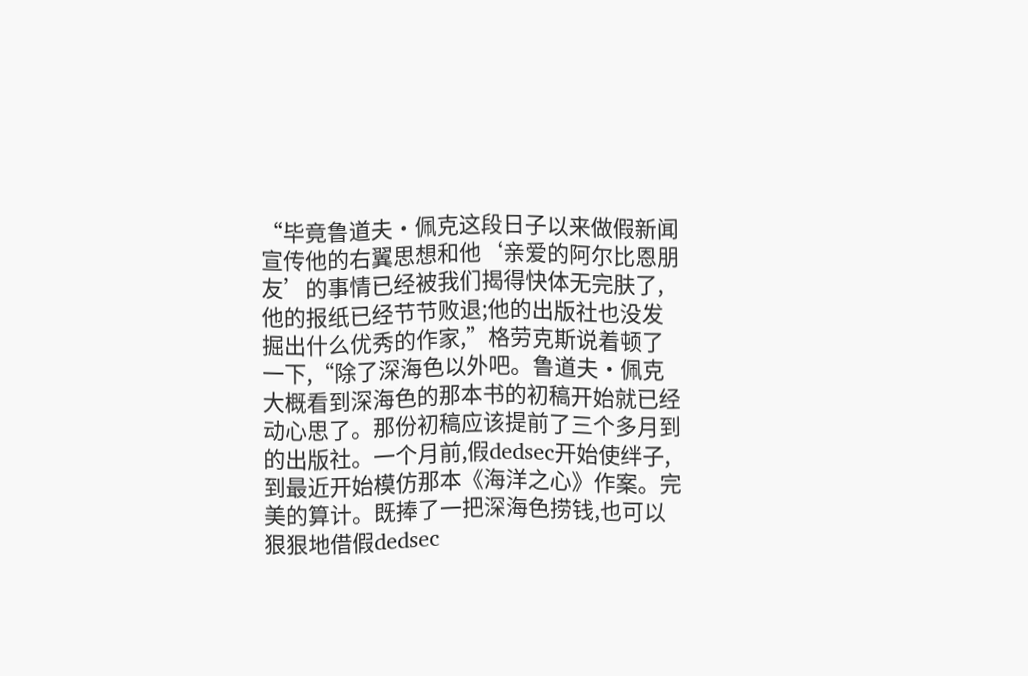“毕竟鲁道夫·佩克这段日子以来做假新闻宣传他的右翼思想和他‘亲爱的阿尔比恩朋友’的事情已经被我们揭得快体无完肤了,他的报纸已经节节败退;他的出版社也没发掘出什么优秀的作家,”格劳克斯说着顿了一下,“除了深海色以外吧。鲁道夫·佩克大概看到深海色的那本书的初稿开始就已经动心思了。那份初稿应该提前了三个多月到的出版社。一个月前,假dedsec开始使绊子,到最近开始模仿那本《海洋之心》作案。完美的算计。既捧了一把深海色捞钱,也可以狠狠地借假dedsec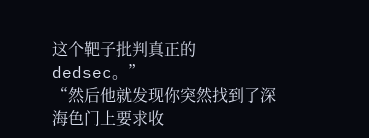这个靶子批判真正的dedsec。”
“然后他就发现你突然找到了深海色门上要求收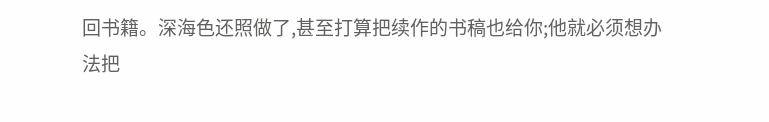回书籍。深海色还照做了,甚至打算把续作的书稿也给你;他就必须想办法把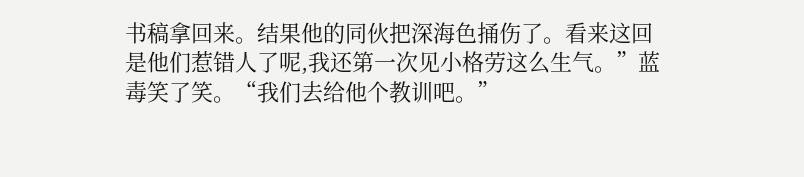书稿拿回来。结果他的同伙把深海色捅伤了。看来这回是他们惹错人了呢,我还第一次见小格劳这么生气。”蓝毒笑了笑。“我们去给他个教训吧。”